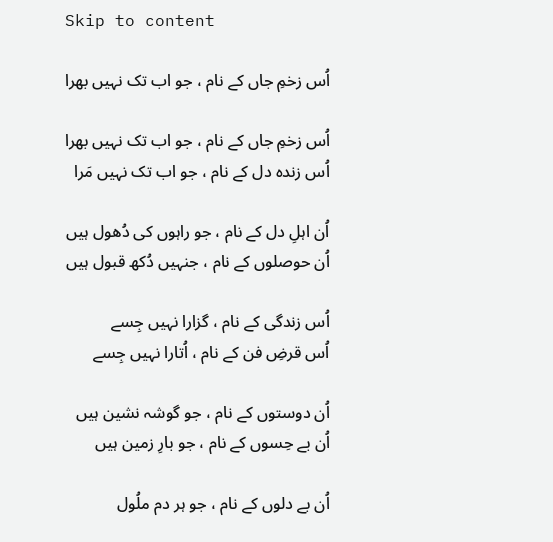Skip to content

اُس زخمِ جاں کے نام ، جو اب تک نہیں بھرا

اُس زخمِ جاں کے نام ، جو اب تک نہیں بھرا
اُس زندہ دل کے نام ، جو اب تک نہیں مَرا

اُن اہلِ دل کے نام ، جو راہوں کی دُھول ہیں
اُن حوصلوں کے نام ، جنہیں دُکھ قبول ہیں

اُس زندگی کے نام ، گزارا نہیں جِسے
اُس قرضِ فن کے نام ، اُتارا نہیں جِسے

اُن دوستوں کے نام ، جو گوشہ نشین ہیں
اُن بے حِسوں کے نام ، جو بارِ زمین ہیں

اُن بے دلوں کے نام ، جو ہر دم ملُول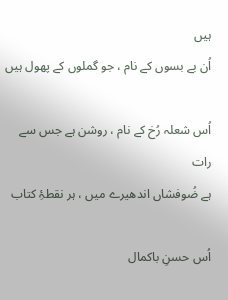ہیں
اُن بے بسوں کے نام ، جو گملوں کے پھول ہیں

اُس شعلہ رُخ کے نام ، روشن ہے جس سے رات
ہے ضُوفشاں اندھیرے میں ، ہر نقطۂِ کتاب

اُس حسنِ باکمال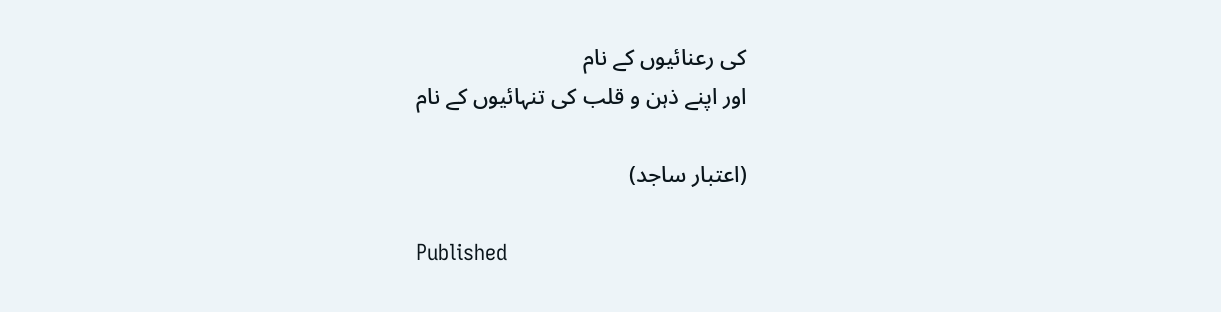کی رعنائيوں کے نام
اور اپنے ذہن و قلب کی تنہائيوں کے نام

(اعتبار ساجد)

Published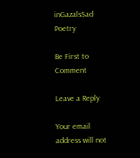inGazalsSad Poetry

Be First to Comment

Leave a Reply

Your email address will not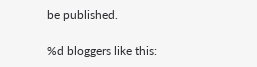be published.

%d bloggers like this: